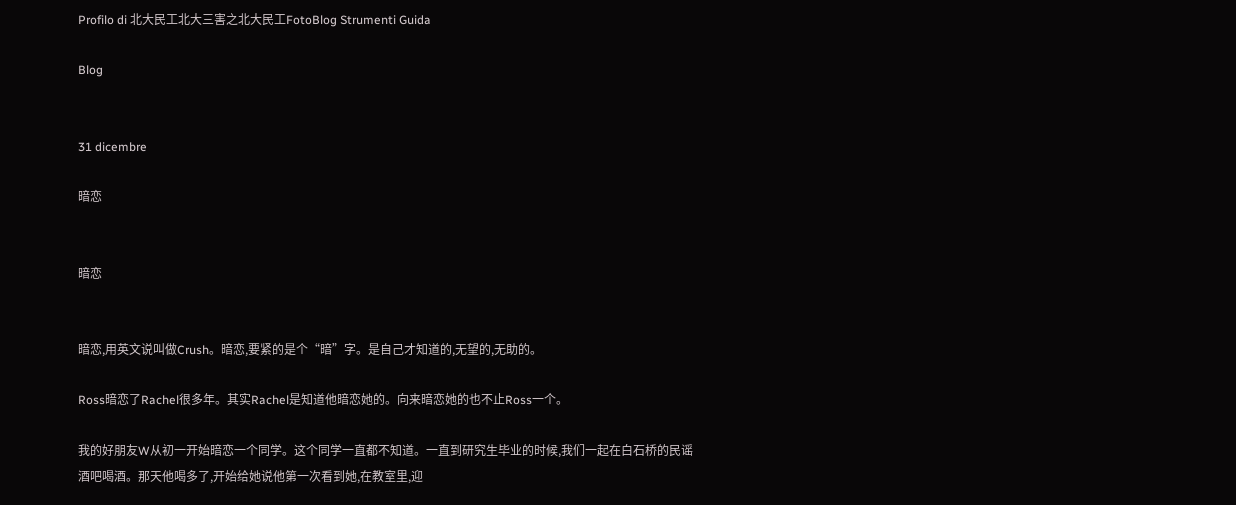Profilo di 北大民工北大三害之北大民工FotoBlog Strumenti Guida

Blog


31 dicembre

暗恋


暗恋


暗恋,用英文说叫做Crush。暗恋,要紧的是个“暗”字。是自己才知道的,无望的,无助的。

Ross暗恋了Rachel很多年。其实Rachel是知道他暗恋她的。向来暗恋她的也不止Ross一个。

我的好朋友W从初一开始暗恋一个同学。这个同学一直都不知道。一直到研究生毕业的时候,我们一起在白石桥的民谣酒吧喝酒。那天他喝多了,开始给她说他第一次看到她,在教室里,迎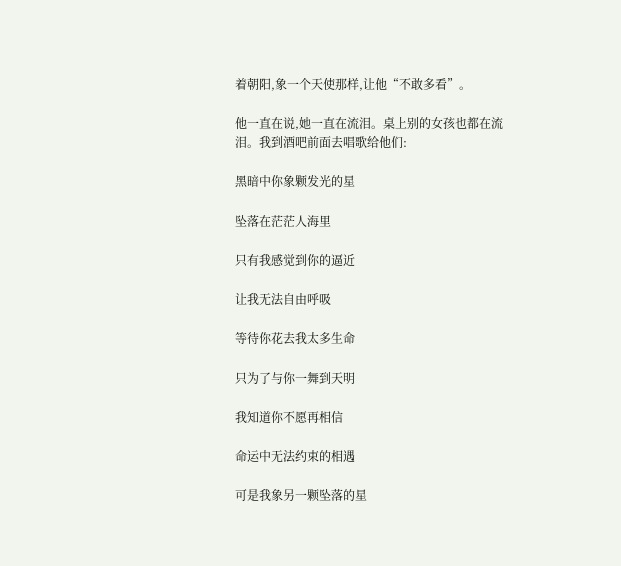着朝阳,象一个天使那样,让他“不敢多看”。

他一直在说,她一直在流泪。桌上别的女孩也都在流泪。我到酒吧前面去唱歌给他们:

黑暗中你象颗发光的星

坠落在茫茫人海里

只有我感觉到你的逼近

让我无法自由呼吸

等待你花去我太多生命

只为了与你一舞到天明

我知道你不愿再相信

命运中无法约束的相遇

可是我象另一颗坠落的星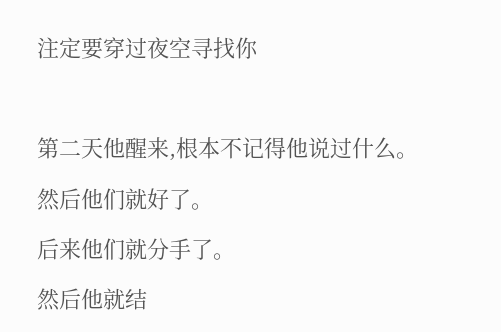注定要穿过夜空寻找你



第二天他醒来,根本不记得他说过什么。

然后他们就好了。

后来他们就分手了。

然后他就结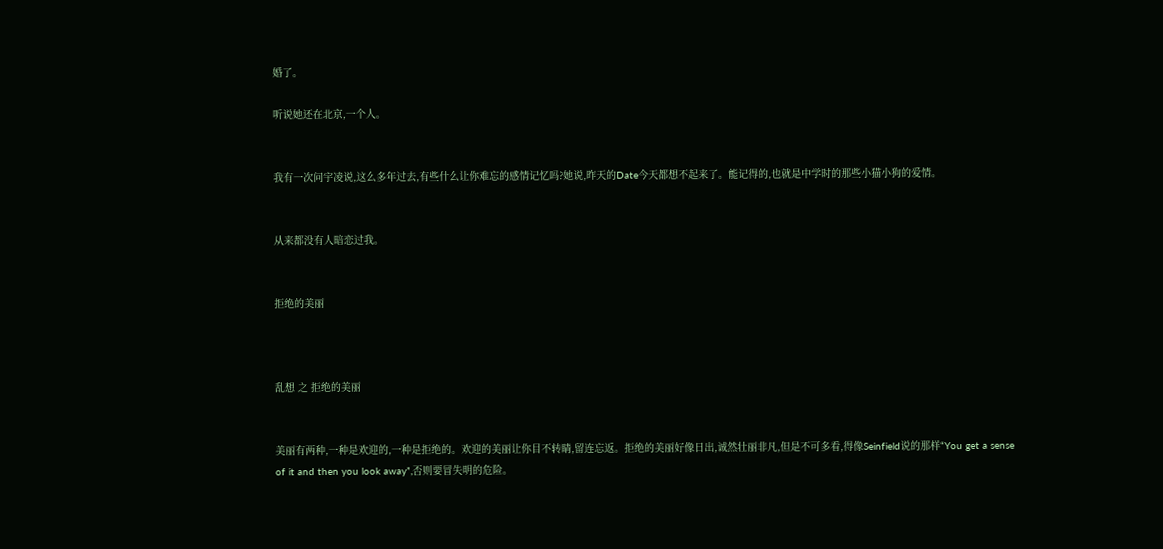婚了。

听说她还在北京,一个人。


我有一次问宇凌说,这么多年过去,有些什么让你难忘的感情记忆吗?她说,昨天的Date今天都想不起来了。能记得的,也就是中学时的那些小猫小狗的爱情。


从来都没有人暗恋过我。


拒绝的美丽



乱想 之 拒绝的美丽


美丽有两种,一种是欢迎的,一种是拒绝的。欢迎的美丽让你目不转睛,留连忘返。拒绝的美丽好像日出,诚然壮丽非凡,但是不可多看,得像Seinfield说的那样“You get a sense of it and then you look away”,否则要冒失明的危险。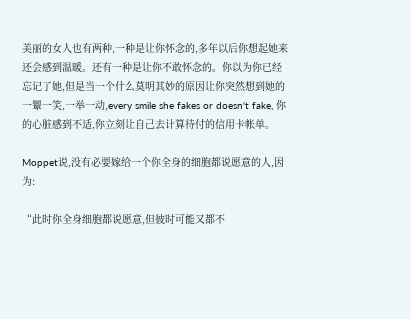美丽的女人也有两种,一种是让你怀念的,多年以后你想起她来还会感到温暖。还有一种是让你不敢怀念的。你以为你已经忘记了她,但是当一个什么莫明其妙的原因让你突然想到她的一颦一笑,一举一动,every smile she fakes or doesn't fake, 你的心脏感到不适,你立刻让自己去计算待付的信用卡帐单。

Moppet说,没有必要嫁给一个你全身的细胞都说愿意的人,因为:

“此时你全身细胞都说愿意,但彼时可能又都不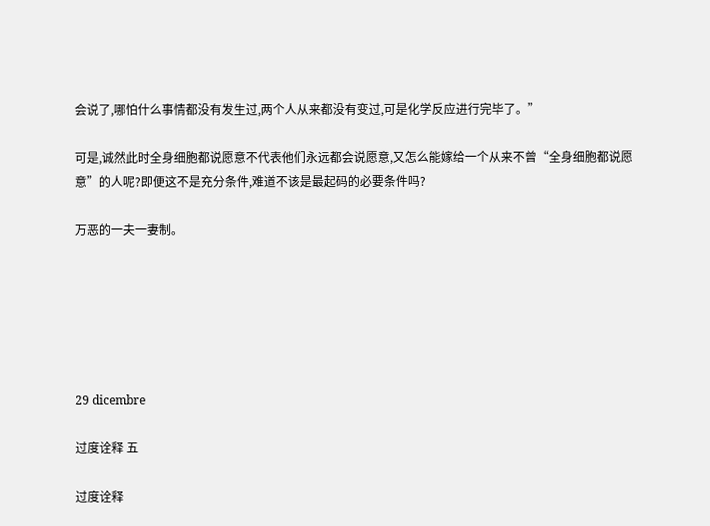会说了,哪怕什么事情都没有发生过,两个人从来都没有变过,可是化学反应进行完毕了。”

可是,诚然此时全身细胞都说愿意不代表他们永远都会说愿意,又怎么能嫁给一个从来不曾“全身细胞都说愿意”的人呢?即便这不是充分条件,难道不该是最起码的必要条件吗?

万恶的一夫一妻制。






29 dicembre

过度诠释 五

过度诠释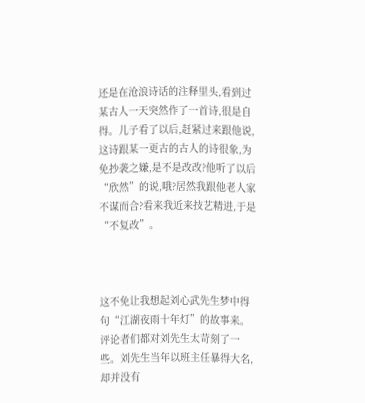还是在沧浪诗话的注释里头,看到过某古人一天突然作了一首诗,很是自得。儿子看了以后,赶紧过来跟他说,这诗跟某一更古的古人的诗很象,为免抄袭之嫌,是不是改改?他听了以后“欣然”的说,哦?居然我跟他老人家不谋而合?看来我近来技艺精进,于是“不复改”。



这不免让我想起刘心武先生梦中得句“江湖夜雨十年灯”的故事来。评论者们都对刘先生太苛刻了一些。刘先生当年以班主任暴得大名,却并没有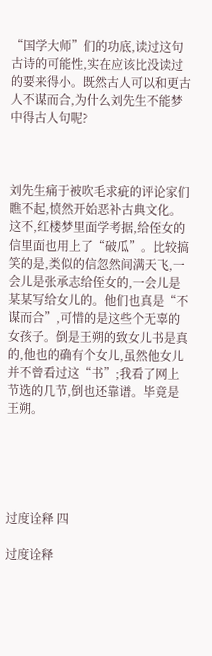“国学大师”们的功底,读过这句古诗的可能性,实在应该比没读过的要来得小。既然古人可以和更古人不谋而合,为什么刘先生不能梦中得古人句呢?



刘先生痛于被吹毛求疵的评论家们瞧不起,愤然开始恶补古典文化。这不,红楼梦里面学考据,给侄女的信里面也用上了“破瓜”。比较搞笑的是,类似的信忽然间满天飞,一会儿是张承志给侄女的,一会儿是某某写给女儿的。他们也真是“不谋而合”,可惜的是这些个无辜的女孩子。倒是王朔的致女儿书是真的,他也的确有个女儿,虽然他女儿并不曾看过这“书”;我看了网上节选的几节,倒也还靠谱。毕竟是王朔。





过度诠释 四

过度诠释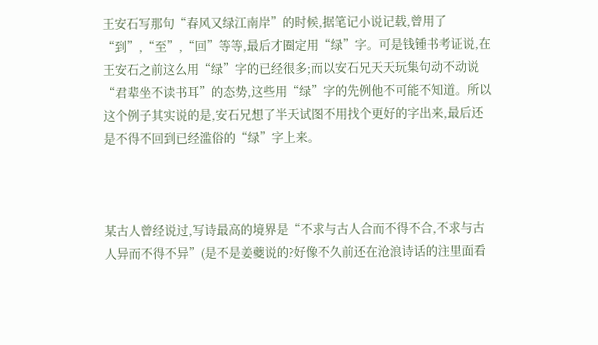王安石写那句“春风又绿江南岸”的时候,据笔记小说记载,曾用了“到”,“至”,“回”等等,最后才圈定用“绿”字。可是钱锺书考证说,在王安石之前这么用“绿”字的已经很多;而以安石兄天天玩集句动不动说“君辈坐不读书耳”的态势,这些用“绿”字的先例他不可能不知道。所以这个例子其实说的是,安石兄想了半天试图不用找个更好的字出来,最后还是不得不回到已经滥俗的“绿”字上来。



某古人曾经说过,写诗最高的境界是“不求与古人合而不得不合,不求与古人异而不得不异”(是不是姜夔说的?好像不久前还在沧浪诗话的注里面看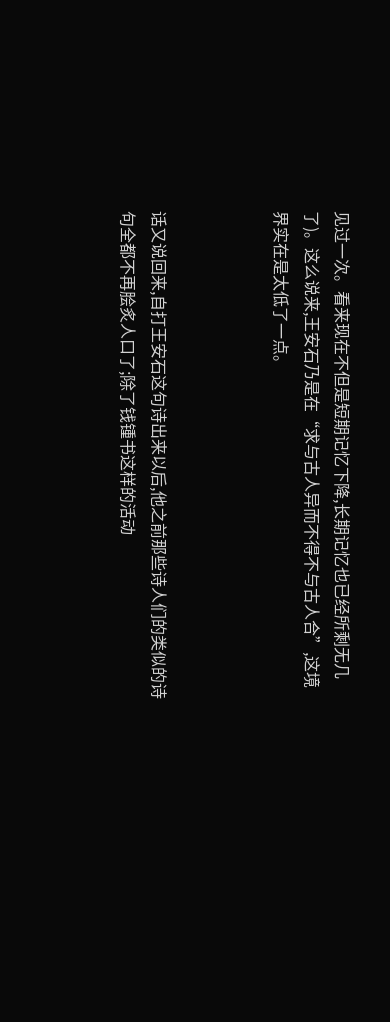见过一次。看来现在不但是短期记忆下降,长期记忆也已经所剩无几了)。这么说来,王安石乃是在“求与古人异而不得不与古人合”,这境界实在是太低了一点。



话又说回来,自打王安石这句诗出来以后,他之前那些诗人们的类似的诗句全都不再脍炙人口了;除了钱锺书这样的活动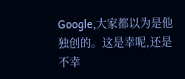Google,大家都以为是他独创的。这是幸呢,还是不幸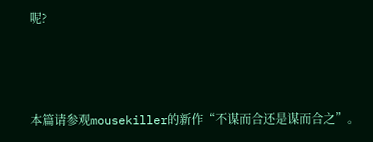呢?



本篇请参观mousekiller的新作“不谋而合还是谋而合之”。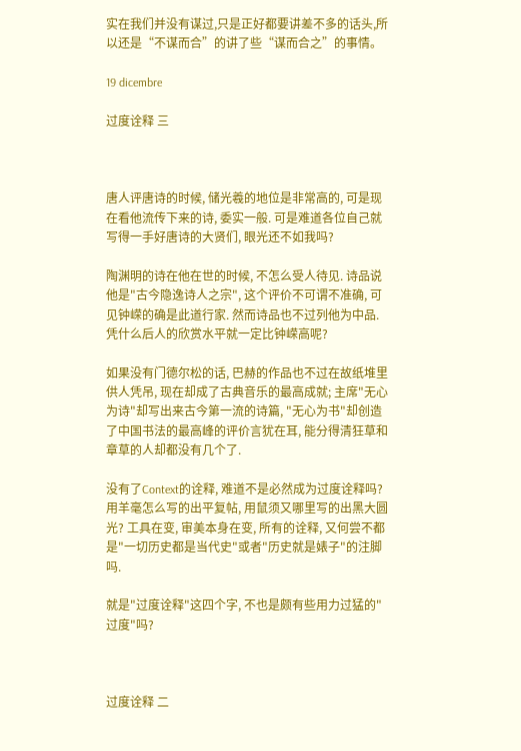实在我们并没有谋过,只是正好都要讲差不多的话头,所以还是“不谋而合”的讲了些“谋而合之”的事情。

19 dicembre

过度诠释 三



唐人评唐诗的时候, 储光羲的地位是非常高的, 可是现在看他流传下来的诗, 委实一般. 可是难道各位自己就写得一手好唐诗的大贤们, 眼光还不如我吗?

陶渊明的诗在他在世的时候, 不怎么受人待见. 诗品说他是"古今隐逸诗人之宗", 这个评价不可谓不准确, 可见钟嵘的确是此道行家. 然而诗品也不过列他为中品. 凭什么后人的欣赏水平就一定比钟嵘高呢?

如果没有门德尔松的话, 巴赫的作品也不过在故纸堆里供人凭吊, 现在却成了古典音乐的最高成就; 主席"无心为诗"却写出来古今第一流的诗篇, "无心为书"却创造了中国书法的最高峰的评价言犹在耳, 能分得清狂草和章草的人却都没有几个了.

没有了Context的诠释, 难道不是必然成为过度诠释吗? 用羊毫怎么写的出平复帖, 用鼠须又哪里写的出黑大圆光? 工具在变, 审美本身在变, 所有的诠释, 又何尝不都是"一切历史都是当代史"或者"历史就是婊子"的注脚吗.

就是"过度诠释"这四个字, 不也是颇有些用力过猛的"过度"吗?



过度诠释 二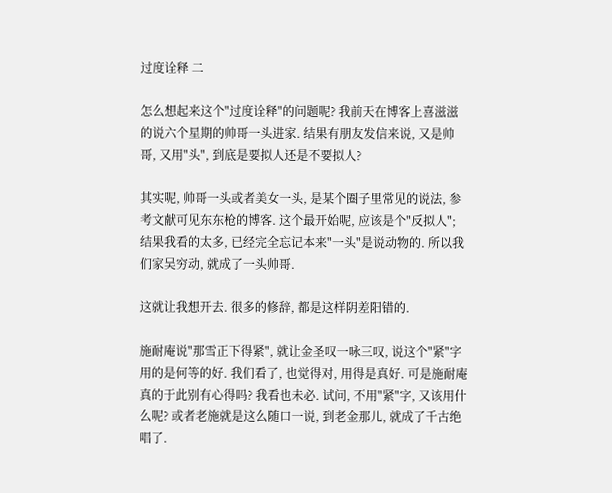过度诠释 二

怎么想起来这个"过度诠释"的问题呢? 我前天在博客上喜滋滋的说六个星期的帅哥一头进家. 结果有朋友发信来说, 又是帅哥, 又用"头", 到底是要拟人还是不要拟人?

其实呢, 帅哥一头或者美女一头, 是某个圈子里常见的说法, 参考文献可见东东枪的博客. 这个最开始呢, 应该是个"反拟人"; 结果我看的太多, 已经完全忘记本来"一头"是说动物的. 所以我们家吴穷动, 就成了一头帅哥.

这就让我想开去. 很多的修辞, 都是这样阴差阳错的.

施耐庵说"那雪正下得紧", 就让金圣叹一咏三叹, 说这个"紧"字用的是何等的好. 我们看了, 也觉得对, 用得是真好. 可是施耐庵真的于此别有心得吗? 我看也未必. 试问, 不用"紧"字, 又该用什么呢? 或者老施就是这么随口一说, 到老金那儿, 就成了千古绝唱了.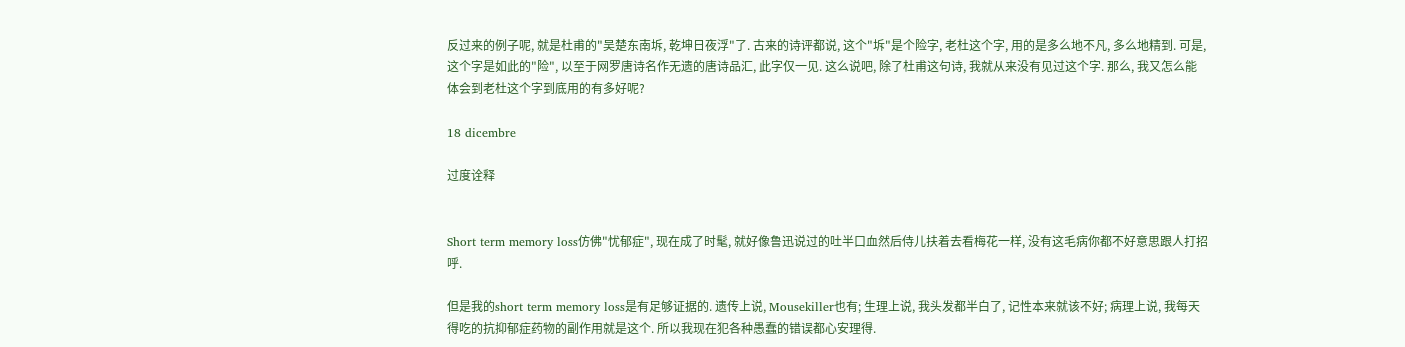反过来的例子呢, 就是杜甫的"吴楚东南坼, 乾坤日夜浮"了. 古来的诗评都说, 这个"坼"是个险字, 老杜这个字, 用的是多么地不凡, 多么地精到. 可是, 这个字是如此的"险", 以至于网罗唐诗名作无遗的唐诗品汇, 此字仅一见. 这么说吧, 除了杜甫这句诗, 我就从来没有见过这个字. 那么, 我又怎么能体会到老杜这个字到底用的有多好呢?

18 dicembre

过度诠释


Short term memory loss仿佛"忧郁症", 现在成了时髦, 就好像鲁迅说过的吐半口血然后侍儿扶着去看梅花一样, 没有这毛病你都不好意思跟人打招呼.

但是我的short term memory loss是有足够证据的. 遗传上说, Mousekiller也有; 生理上说, 我头发都半白了, 记性本来就该不好; 病理上说, 我每天得吃的抗抑郁症药物的副作用就是这个. 所以我现在犯各种愚蠢的错误都心安理得.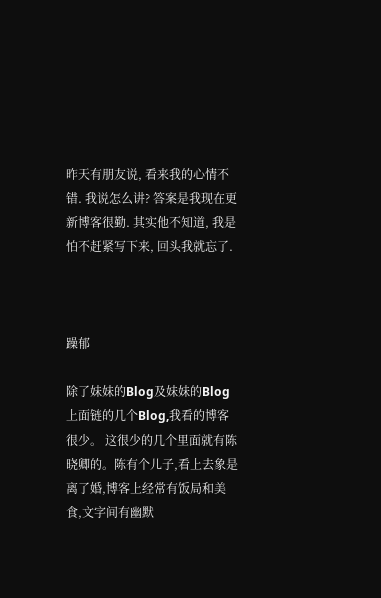昨天有朋友说, 看来我的心情不错. 我说怎么讲? 答案是我现在更新博客很勤. 其实他不知道, 我是怕不赶紧写下来, 回头我就忘了.



躁郁

除了妹妹的Blog及妹妹的Blog上面链的几个Blog,我看的博客很少。 这很少的几个里面就有陈晓卿的。陈有个儿子,看上去象是离了婚,博客上经常有饭局和美食,文字间有幽默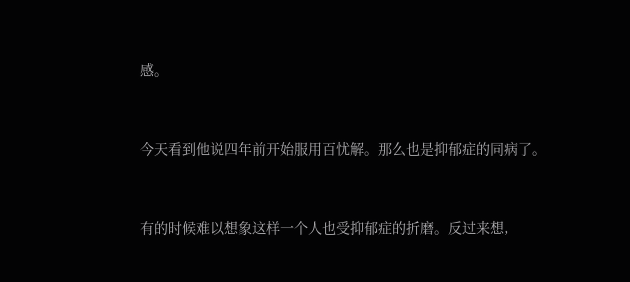感。


今天看到他说四年前开始服用百忧解。那么也是抑郁症的同病了。


有的时候难以想象这样一个人也受抑郁症的折磨。反过来想,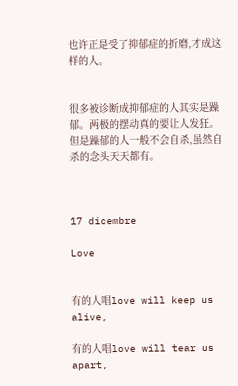也许正是受了抑郁症的折磨,才成这样的人。


很多被诊断成抑郁症的人其实是躁郁。两极的摆动真的要让人发狂。但是躁郁的人一般不会自杀,虽然自杀的念头天天都有。



17 dicembre

Love


有的人唱love will keep us alive,

有的人唱love will tear us apart,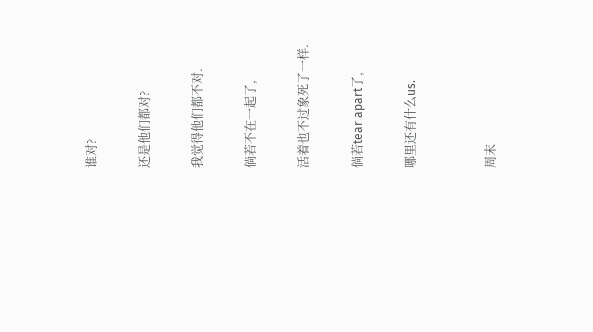谁对?

还是他们都对?

我觉得他们都不对.

倘若不在一起了,

活着也不过象死了一样.

倘若tear apart了,

哪里还有什么us.


周末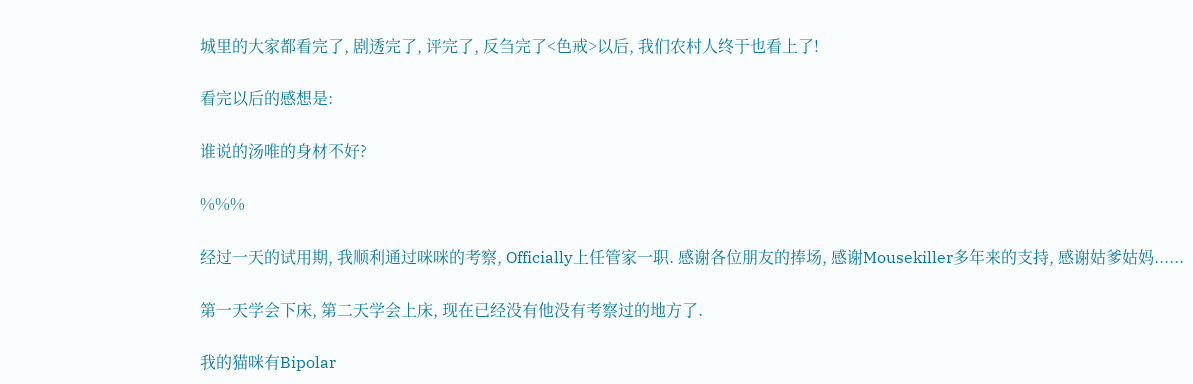城里的大家都看完了, 剧透完了, 评完了, 反刍完了<色戒>以后, 我们农村人终于也看上了!

看完以后的感想是:

谁说的汤唯的身材不好?

%%%

经过一天的试用期, 我顺利通过咪咪的考察, Officially上任管家一职. 感谢各位朋友的捧场, 感谢Mousekiller多年来的支持, 感谢姑爹姑妈......

第一天学会下床, 第二天学会上床, 现在已经没有他没有考察过的地方了.

我的猫咪有Bipolar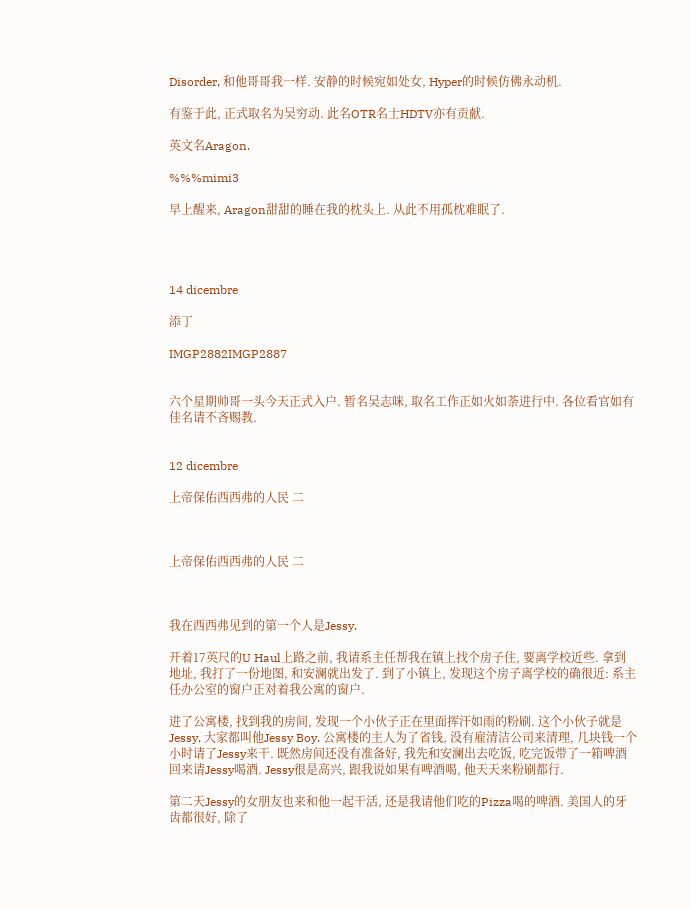Disorder, 和他哥哥我一样. 安静的时候宛如处女, Hyper的时候仿佛永动机.

有鉴于此, 正式取名为吴穷动. 此名OTR名士HDTV亦有贡献.

英文名Aragon.

%%%mimi3

早上醒来, Aragon甜甜的睡在我的枕头上. 从此不用孤枕难眠了.




14 dicembre

添丁

IMGP2882IMGP2887


六个星期帅哥一头今天正式入户. 暂名吴志咪, 取名工作正如火如荼进行中. 各位看官如有佳名请不吝赐教.


12 dicembre

上帝保佑西西弗的人民 二



上帝保佑西西弗的人民 二



我在西西弗见到的第一个人是Jessy.

开着17英尺的U Haul上路之前, 我请系主任帮我在镇上找个房子住, 要离学校近些. 拿到地址, 我打了一份地图, 和安澜就出发了. 到了小镇上, 发现这个房子离学校的确很近: 系主任办公室的窗户正对着我公寓的窗户.

进了公寓楼, 找到我的房间, 发现一个小伙子正在里面挥汗如雨的粉刷. 这个小伙子就是Jessy, 大家都叫他Jessy Boy. 公寓楼的主人为了省钱, 没有雇清洁公司来清理, 几块钱一个小时请了Jessy来干. 既然房间还没有准备好, 我先和安澜出去吃饭, 吃完饭带了一箱啤酒回来请Jessy喝酒. Jessy很是高兴, 跟我说如果有啤酒喝, 他天天来粉刷都行.

第二天Jessy的女朋友也来和他一起干活, 还是我请他们吃的Pizza喝的啤酒. 美国人的牙齿都很好, 除了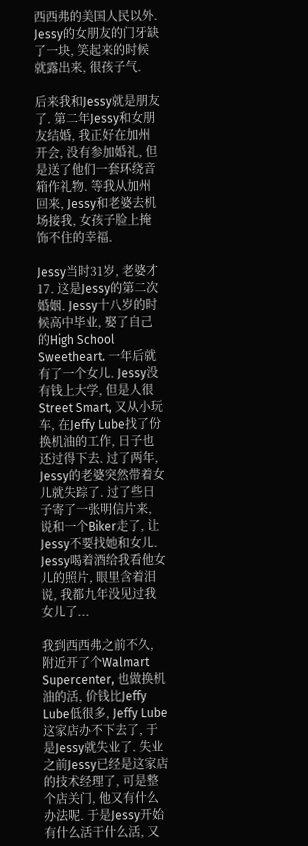西西弗的美国人民以外. Jessy的女朋友的门牙缺了一块, 笑起来的时候就露出来, 很孩子气.

后来我和Jessy就是朋友了. 第二年Jessy和女朋友结婚, 我正好在加州开会, 没有参加婚礼, 但是送了他们一套环绕音箱作礼物. 等我从加州回来, Jessy和老婆去机场接我, 女孩子脸上掩饰不住的幸福.

Jessy当时31岁, 老婆才17. 这是Jessy的第二次婚姻. Jessy十八岁的时候高中毕业, 娶了自己的High School Sweetheart. 一年后就有了一个女儿. Jessy没有钱上大学, 但是人很Street Smart, 又从小玩车, 在Jeffy Lube找了份换机油的工作, 日子也还过得下去. 过了两年, Jessy的老婆突然带着女儿就失踪了. 过了些日子寄了一张明信片来, 说和一个Biker走了, 让Jessy不要找她和女儿. Jessy喝着酒给我看他女儿的照片, 眼里含着泪说, 我都九年没见过我女儿了...

我到西西弗之前不久, 附近开了个Walmart Supercenter, 也做换机油的活, 价钱比Jeffy Lube低很多, Jeffy Lube这家店办不下去了, 于是Jessy就失业了. 失业之前Jessy已经是这家店的技术经理了, 可是整个店关门, 他又有什么办法呢. 于是Jessy开始有什么活干什么活, 又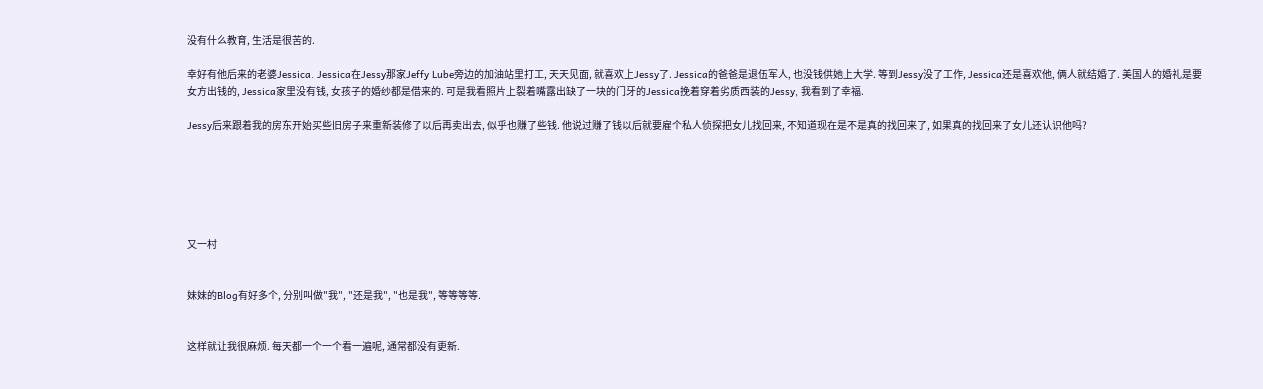没有什么教育, 生活是很苦的.

幸好有他后来的老婆Jessica. Jessica在Jessy那家Jeffy Lube旁边的加油站里打工, 天天见面, 就喜欢上Jessy了. Jessica的爸爸是退伍军人, 也没钱供她上大学. 等到Jessy没了工作, Jessica还是喜欢他, 俩人就结婚了. 美国人的婚礼是要女方出钱的, Jessica家里没有钱, 女孩子的婚纱都是借来的. 可是我看照片上裂着嘴露出缺了一块的门牙的Jessica挽着穿着劣质西装的Jessy, 我看到了幸福.

Jessy后来跟着我的房东开始买些旧房子来重新装修了以后再卖出去, 似乎也赚了些钱. 他说过赚了钱以后就要雇个私人侦探把女儿找回来, 不知道现在是不是真的找回来了, 如果真的找回来了女儿还认识他吗?






又一村


妹妹的Blog有好多个, 分别叫做"我", "还是我", "也是我", 等等等等.


这样就让我很麻烦. 每天都一个一个看一遍呢, 通常都没有更新.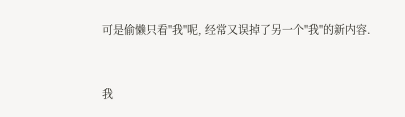可是偷懒只看"我"呢, 经常又误掉了另一个"我"的新内容.


我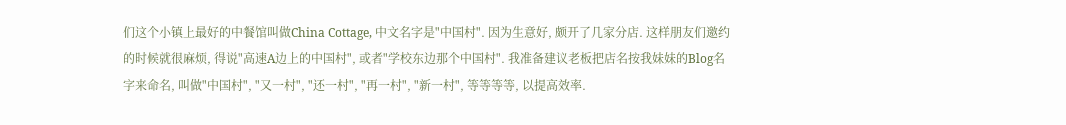们这个小镇上最好的中餐馆叫做China Cottage, 中文名字是"中国村". 因为生意好, 颇开了几家分店. 这样朋友们邀约的时候就很麻烦, 得说"高速A边上的中国村", 或者"学校东边那个中国村". 我准备建议老板把店名按我妹妹的Blog名字来命名, 叫做"中国村", "又一村", "还一村", "再一村", "新一村", 等等等等, 以提高效率.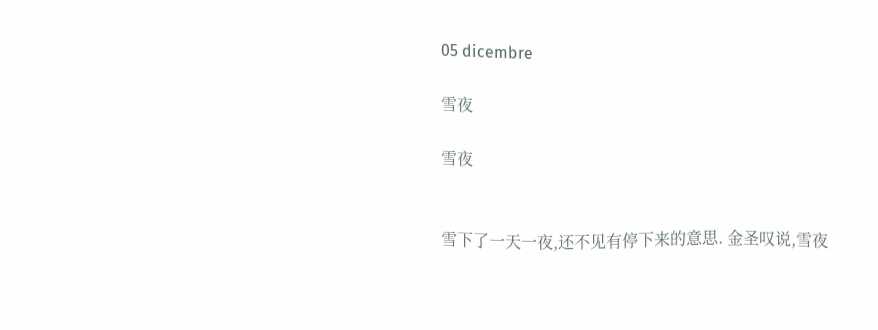05 dicembre

雪夜

雪夜


雪下了一天一夜,还不见有停下来的意思. 金圣叹说,雪夜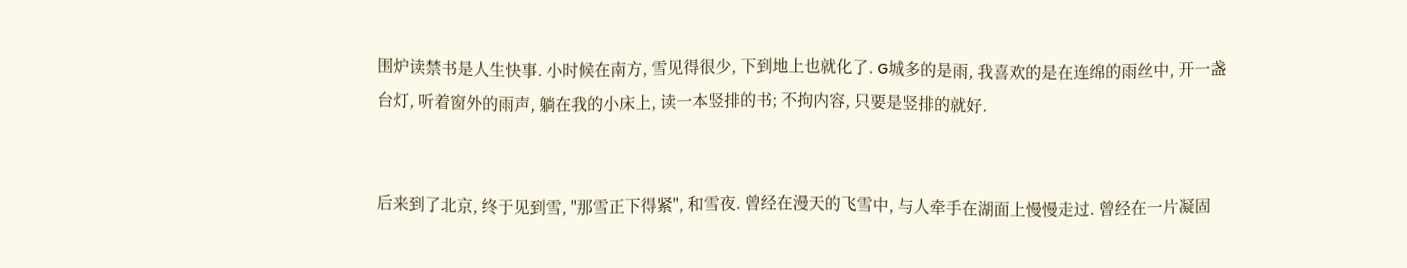围炉读禁书是人生快事. 小时候在南方, 雪见得很少, 下到地上也就化了. G城多的是雨, 我喜欢的是在连绵的雨丝中, 开一盏台灯, 听着窗外的雨声, 躺在我的小床上, 读一本竖排的书; 不拘内容, 只要是竖排的就好.


后来到了北京, 终于见到雪, "那雪正下得紧", 和雪夜. 曾经在漫天的飞雪中, 与人牵手在湖面上慢慢走过. 曾经在一片凝固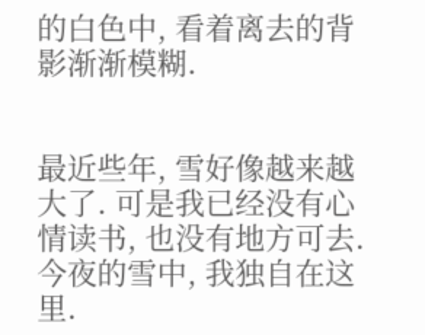的白色中, 看着离去的背影渐渐模糊.


最近些年, 雪好像越来越大了. 可是我已经没有心情读书, 也没有地方可去. 今夜的雪中, 我独自在这里.